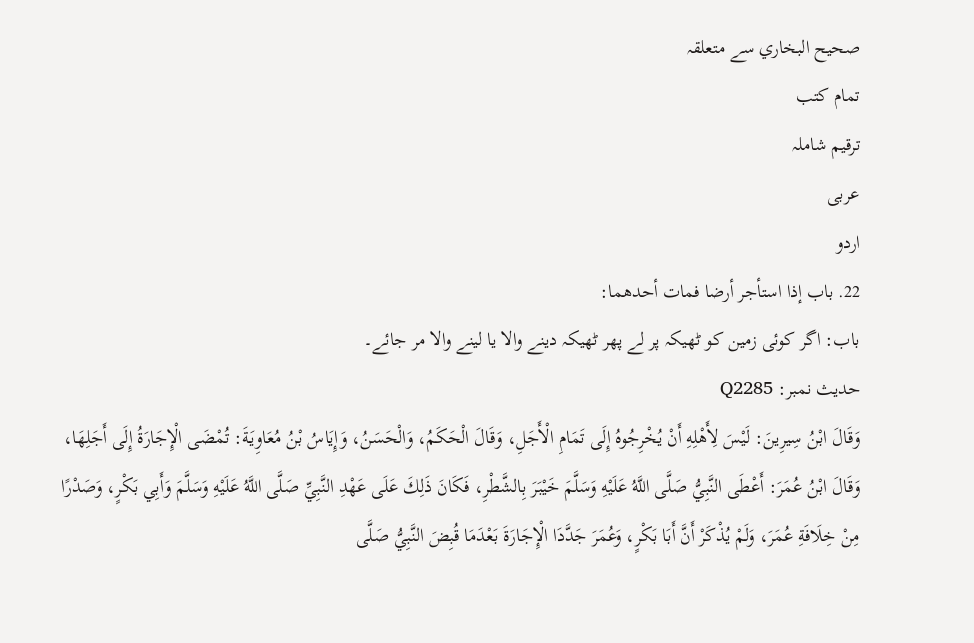صحيح البخاري سے متعلقہ
تمام کتب
ترقیم شاملہ
عربی
اردو
22. باب إذا استأجر أرضا فمات أحدهما:
باب: اگر کوئی زمین کو ٹھیکہ پر لے پھر ٹھیکہ دینے والا یا لینے والا مر جائے۔
حدیث نمبر: Q2285
وَقَالَ ابْنُ سِيرِينَ: لَيْسَ لِأَهْلِهِ أَنْ يُخْرِجُوهُ إِلَى تَمَامِ الْأَجَلِ، وَقَالَ الْحَكَمُ، وَالْحَسَنُ، وَإِيَاسُ بْنُ مُعَاوِيَةَ: تُمْضَى الْإِجَارَةُ إِلَى أَجَلِهَا، وَقَالَ ابْنُ عُمَرَ: أَعْطَى النَّبِيُّ صَلَّى اللَّهُ عَلَيْهِ وَسَلَّمَ خَيْبَرَ بِالشَّطْرِ، فَكَانَ ذَلِكَ عَلَى عَهْدِ النَّبِيِّ صَلَّى اللَّهُ عَلَيْهِ وَسَلَّمَ وَأَبِي بَكْرٍ، وَصَدْرًا مِنْ خِلَافَةِ عُمَرَ، وَلَمْ يُذْكَرْ أَنَّ أَبَا بَكْرٍ، وَعُمَرَ جَدَّدَا الْإِجَارَةَ بَعْدَمَا قُبِضَ النَّبِيُّ صَلَّى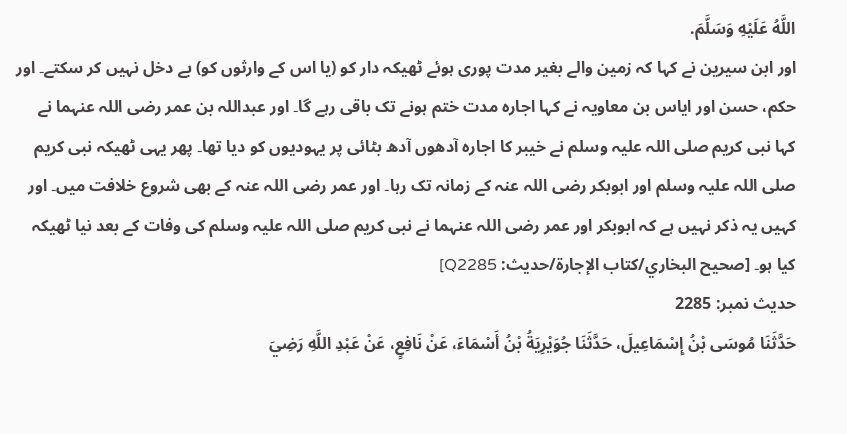اللَّهُ عَلَيْهِ وَسَلَّمَ.
اور ابن سیرین نے کہا کہ زمین والے بغیر مدت پوری ہوئے ٹھیکہ دار کو (یا اس کے وارثوں کو) بے دخل نہیں کر سکتے۔ اور حکم، حسن اور ایاس بن معاویہ نے کہا اجارہ مدت ختم ہونے تک باقی رہے گا۔ اور عبداللہ بن عمر رضی اللہ عنہما نے کہا نبی کریم صلی اللہ علیہ وسلم نے خیبر کا اجارہ آدھوں آدھ بٹائی پر یہودیوں کو دیا تھا۔ پھر یہی ٹھیکہ نبی کریم صلی اللہ علیہ وسلم اور ابوبکر رضی اللہ عنہ کے زمانہ تک رہا۔ اور عمر رضی اللہ عنہ کے بھی شروع خلافت میں۔ اور کہیں یہ ذکر نہیں ہے کہ ابوبکر اور عمر رضی اللہ عنہما نے نبی کریم صلی اللہ علیہ وسلم کی وفات کے بعد نیا ٹھیکہ کیا ہو۔ [صحيح البخاري/كتاب الإجارة/حدیث: Q2285]
حدیث نمبر: 2285
حَدَّثَنَا مُوسَى بْنُ إِسْمَاعِيلَ، حَدَّثَنَا جُوَيْرِيَةُ بْنُ أَسْمَاءَ، عَنْ نَافِعٍ، عَنْ عَبْدِ اللَّهِ رَضِيَ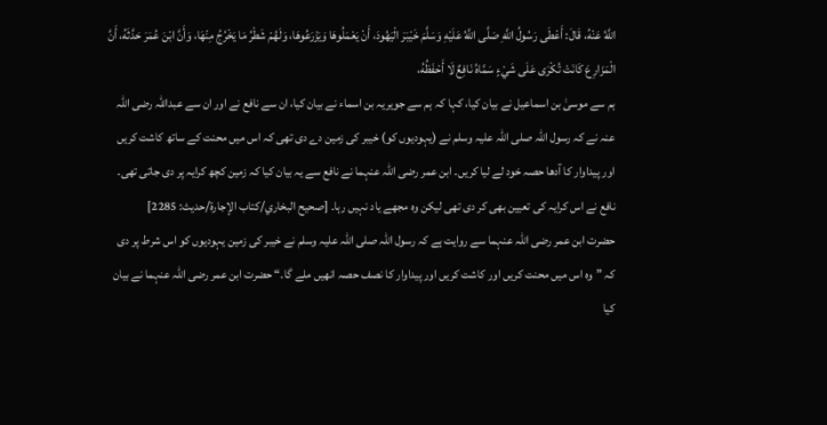اللَّهُ عَنْهُ، قَالَ: أَعْطَى رَسُولُ اللَّهِ صَلَّى اللَّهُ عَلَيْهِ وَسَلَّمَ خَيْبَرَ الْيَهُودَ، أَنْ يَعْمَلُوهَا وَيَزْرَعُوهَا، وَلَهُمْ شَطْرُ مَا يَخْرُجُ مِنْهَا، وَأَنَّ ابْنَ عُمَرَ حَدَّثَهُ، أَنَّ الْمَزَارِعَ كَانَتْ تُكْرَى عَلَى شَيْءٍ سَمَّاهُ نَافِعٌ لَا أَحْفَظُهُ،
ہم سے موسیٰ بن اسماعیل نے بیان کیا، کہا کہ ہم سے جویریہ بن اسماء نے بیان کیا، ان سے نافع نے اور ان سے عبداللہ رضی اللہ عنہ نے کہ رسول اللہ صلی اللہ علیہ وسلم نے (یہودیوں کو) خیبر کی زمین دے دی تھی کہ اس میں محنت کے ساتھ کاشت کریں اور پیداوار کا آدھا حصہ خود لے لیا کریں۔ ابن عمر رضی اللہ عنہما نے نافع سے یہ بیان کیا کہ زمین کچھ کرایہ پر دی جاتی تھی۔ نافع نے اس کرایہ کی تعیین بھی کر دی تھی لیکن وہ مجھے یاد نہیں رہا۔ [صحيح البخاري/كتاب الإجارة/حدیث: 2285]
حضرت ابن عمر رضی اللہ عنہما سے روایت ہے کہ رسول اللہ صلی اللہ علیہ وسلم نے خیبر کی زمین یہودیوں کو اس شرط پر دی کہ ”وہ اس میں محنت کریں اور کاشت کریں اور پیداوار کا نصف حصہ انھیں ملے گا۔“ حضرت ابن عمر رضی اللہ عنہما نے بیان کیا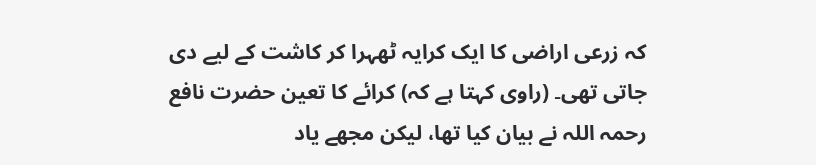کہ زرعی اراضی کا ایک کرایہ ٹھہرا کر کاشت کے لیے دی جاتی تھی۔ (راوی کہتا ہے کہ) کرائے کا تعین حضرت نافع رحمہ اللہ نے بیان کیا تھا، لیکن مجھے یاد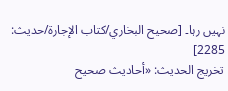نہیں رہا۔ [صحيح البخاري/كتاب الإجارة/حدیث: 2285]
تخریج الحدیث: «أحاديث صحيح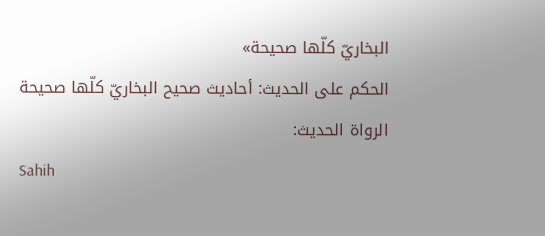البخاريّ كلّها صحيحة»
الحكم على الحديث: أحاديث صحيح البخاريّ كلّها صحيحة
الرواة الحديث:
Sahih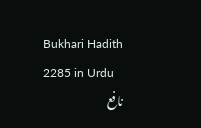Bukhari Hadith 2285 in Urdu
نافع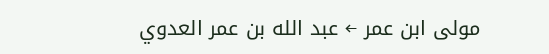مولى ابن عمر ← عبد الله بن عمر العدوي